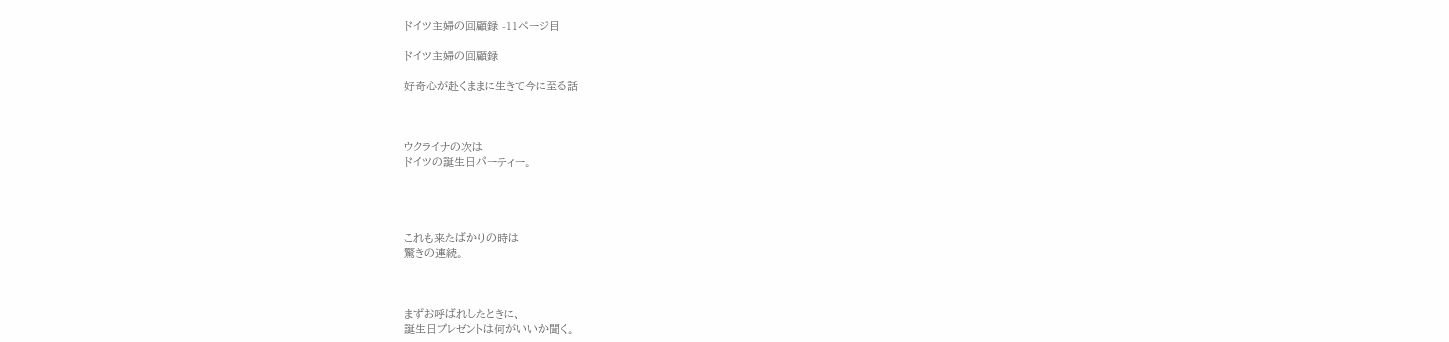ドイツ主婦の回顧録 -11ページ目

ドイツ主婦の回顧録

好奇心が赴くままに生きて今に至る話



ウクライナの次は
ドイツの誕生日パーティー。




これも来たばかりの時は
驚きの連続。



まずお呼ばれしたときに、
誕生日プレゼントは何がいいか聞く。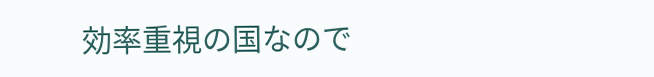効率重視の国なので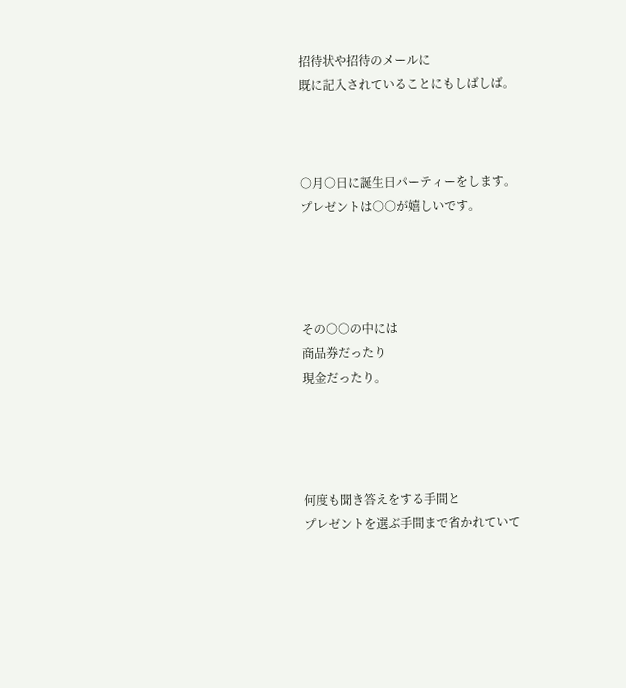招待状や招待のメールに
既に記入されていることにもしばしば。



○月○日に誕生日パーティーをします。
プレゼントは○○が嬉しいです。




その○○の中には
商品券だったり
現金だったり。




何度も聞き答えをする手間と
プレゼントを選ぶ手間まで省かれていて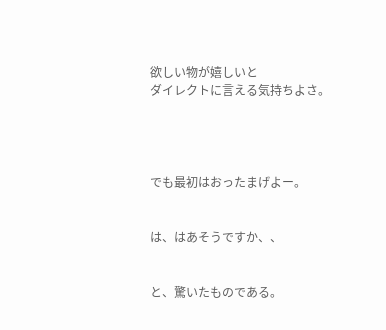欲しい物が嬉しいと
ダイレクトに言える気持ちよさ。




でも最初はおったまげよー。


は、はあそうですか、、


と、驚いたものである。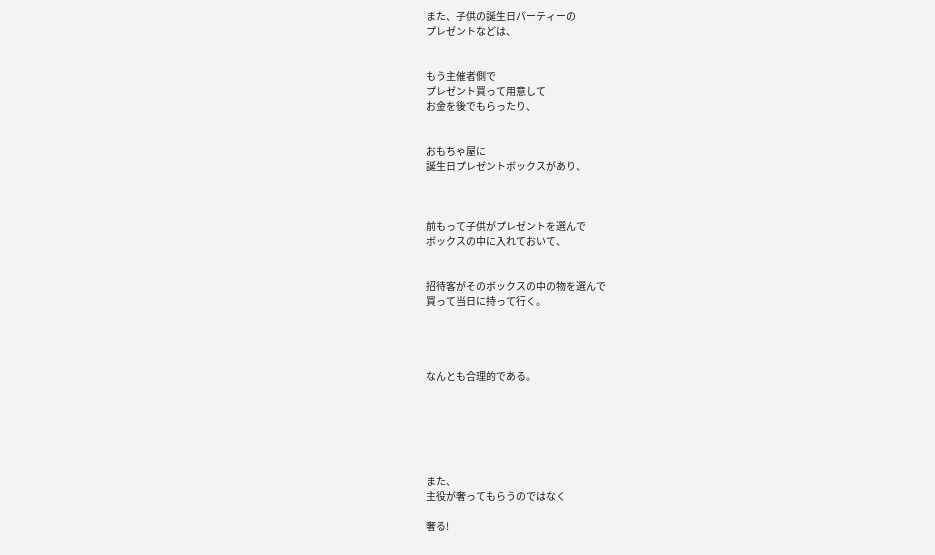また、子供の誕生日パーティーの
プレゼントなどは、


もう主催者側で
プレゼント買って用意して
お金を後でもらったり、


おもちゃ屋に
誕生日プレゼントボックスがあり、



前もって子供がプレゼントを選んで
ボックスの中に入れておいて、


招待客がそのボックスの中の物を選んで
買って当日に持って行く。




なんとも合理的である。






また、
主役が奢ってもらうのではなく

奢る!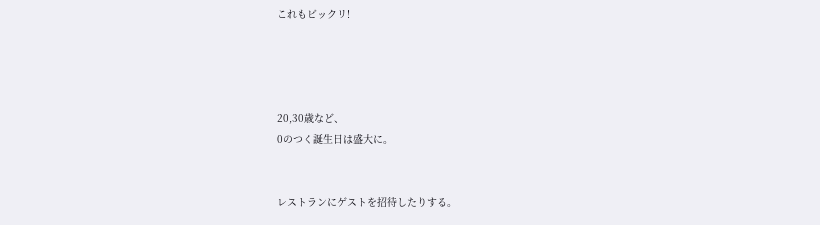これもビックリ!




20,30歳など、
0のつく誕生日は盛大に。


レストランにゲストを招待したりする。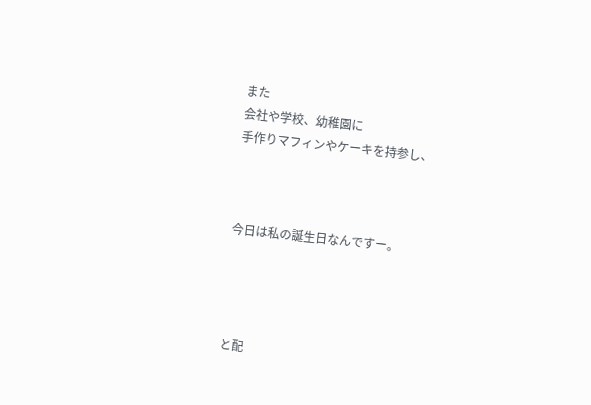また
会社や学校、幼稚園に
手作りマフィンやケーキを持参し、



今日は私の誕生日なんですー。




と配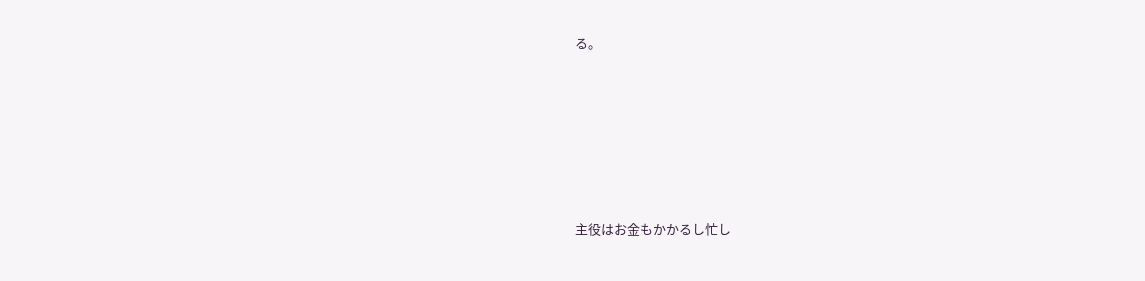る。






主役はお金もかかるし忙し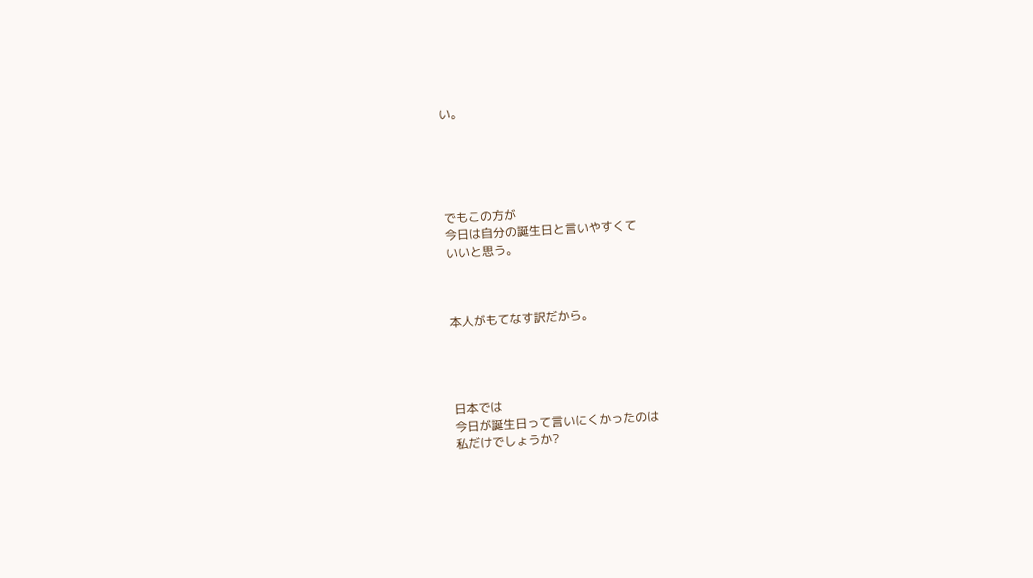い。





でもこの方が
今日は自分の誕生日と言いやすくて
いいと思う。



本人がもてなす訳だから。




日本では
今日が誕生日って言いにくかったのは
私だけでしょうか?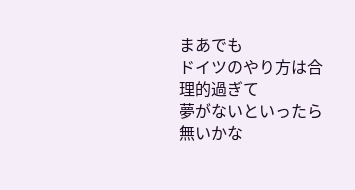まあでも
ドイツのやり方は合理的過ぎて
夢がないといったら無いかな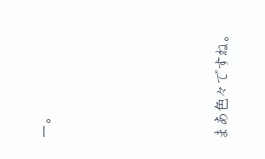ー。





まあ色々ですね。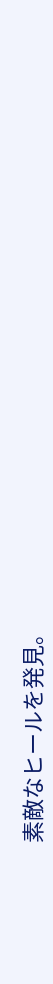素敵なヒールを発見。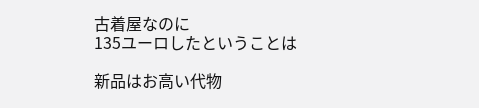古着屋なのに
135ユーロしたということは

新品はお高い代物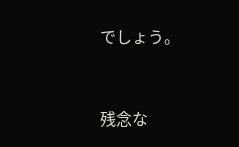でしょう。



残念な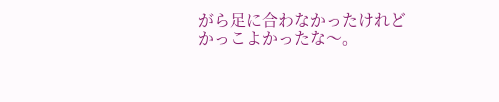がら足に合わなかったけれど
かっこよかったな〜。